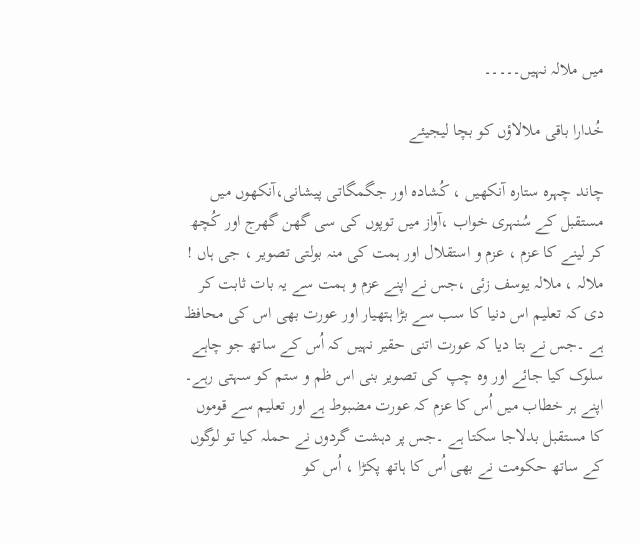میں ملالہ نہیں۔۔۔۔۔

خُدارا باقی ملالاؤں کو بچا لیجیئے

چاند چہرہ ستارہ آنکھیں ، کُشادہ اور جگمگاتی پیشانی،آنکھوں میں مستقبل کے سُنہری خواب ،آواز میں توپوں کی سی گھن گھرج اور کُچھ کر لینے کا عزم ، عزم و استقلال اور ہمت کی منہ بولتی تصویر ، جی ہاں ! ملالہ ، ملالہ یوسف زئی ،جس نے اپنے عزم و ہمت سے یہ بات ثابت کر دی کہ تعلیم اس دنیا کا سب سے بڑا ہتھیار اور عورت بھی اس کی محافظ ہے ۔جس نے بتا دیا کہ عورت اتنی حقیر نہیں کہ اُس کے ساتھ جو چاہے سلوک کیا جائے اور وہ چپ کی تصویر بنی اس ظم و ستم کو سہتی رہے۔ اپنے ہر خطاب میں اُس کا عزم کہ عورت مضبوط ہے اور تعلیم سے قوموں کا مستقبل بدلاجا سکتا ہے ۔جس پر دہشت گردوں نے حملہ کیا تو لوگوں کے ساتھ حکومت نے بھی اُس کا ہاتھ پکڑا ، اُس کو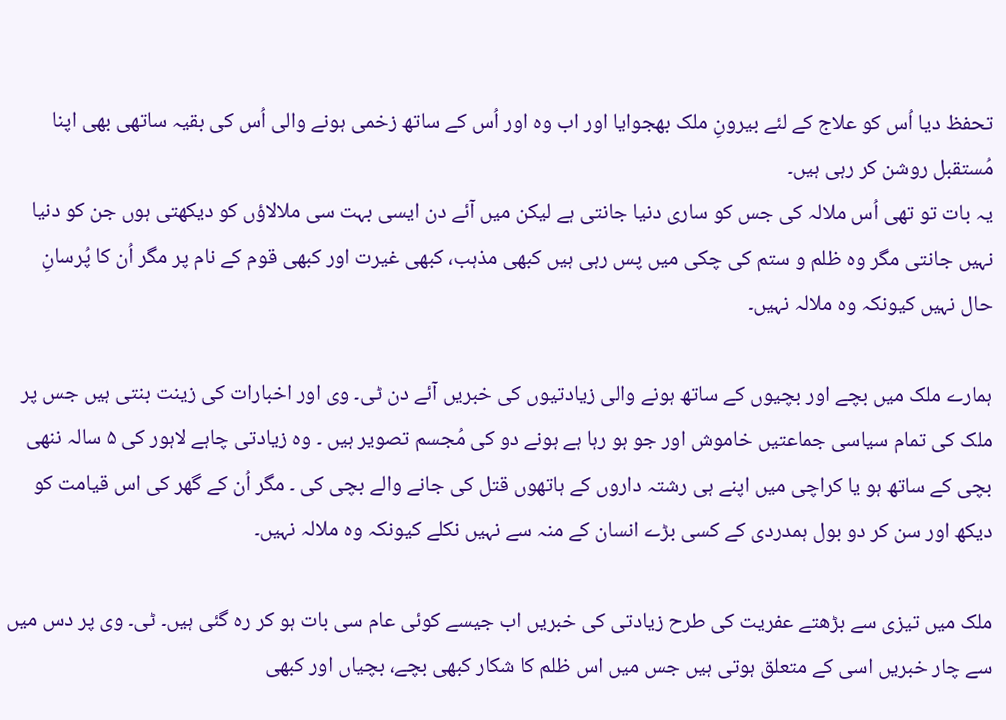تحفظ دیا اُس کو علاج کے لئے بیرونِ ملک بھجوایا اور اب وہ اور اُس کے ساتھ زخمی ہونے والی اُس کی بقیہ ساتھی بھی اپنا مُستقبل روشن کر رہی ہیں۔
یہ بات تو تھی اُس ملالہ کی جس کو ساری دنیا جانتی ہے لیکن میں آئے دن ایسی بہت سی ملالاؤں کو دیکھتی ہوں جن کو دنیا نہیں جانتی مگر وہ ظلم و ستم کی چکی میں پس رہی ہیں کبھی مذہب، کبھی غیرت اور کبھی قوم کے نام پر مگر اُن کا پُرسانِ حال نہیں کیونکہ وہ ملالہ نہیں۔

ہمارے ملک میں بچے اور بچیوں کے ساتھ ہونے والی زیادتیوں کی خبریں آئے دن ٹی۔ وی اور اخبارات کی زینت بنتی ہیں جس پر ملک کی تمام سیاسی جماعتیں خاموش اور جو ہو رہا ہے ہونے دو کی مُجسم تصویر ہیں ۔ وہ زیادتی چاہے لاہور کی ۵ سالہ ننھی بچی کے ساتھ ہو یا کراچی میں اپنے ہی رشتہ داروں کے ہاتھوں قتل کی جانے والے بچی کی ۔ مگر اُن کے گھر کی اس قیامت کو دیکھ اور سن کر دو بول ہمدردی کے کسی بڑے انسان کے منہ سے نہیں نکلے کیونکہ وہ ملالہ نہیں۔

ملک میں تیزی سے بڑھتے عفریت کی طرح زیادتی کی خبریں اب جیسے کوئی عام سی بات ہو کر رہ گئی ہیں۔ ٹی۔ وی پر دس میں سے چار خبریں اسی کے متعلق ہوتی ہیں جس میں اس ظلم کا شکار کبھی بچے، بچیاں اور کبھی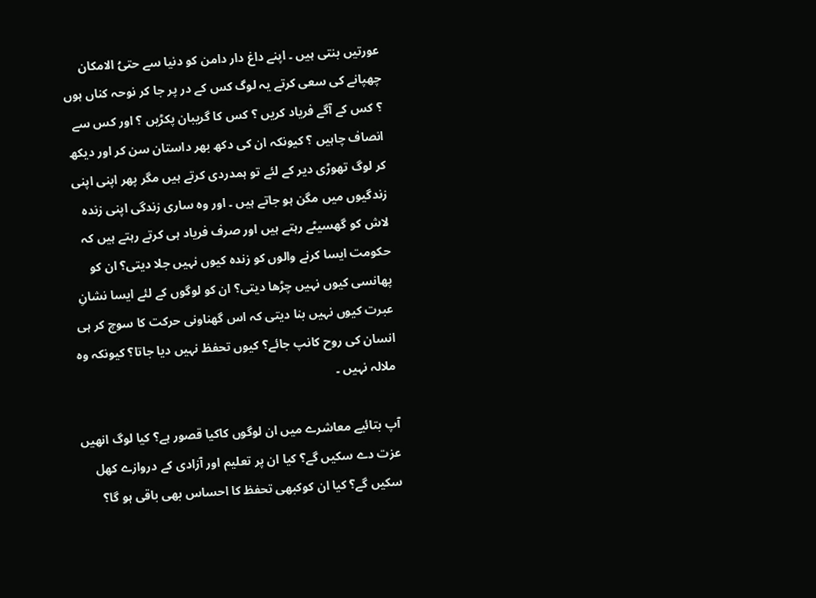عورتیں بنتی ہیں ۔ اپنے داغ دار دامن کو دنیا سے حتیُ الامکان چھپانے کی سعی کرتے یہ لوگ کس کے در پر جا کر نوحہ کناں ہوں ؟ کس کے آگے فریاد کریں ؟ کس کا گریبان پکڑیں ؟ اور کس سے انصاف چاہیں ؟ کیونکہ ان کی دکھ بھر داستان سن کر اور دیکھ کر لوگ تھوڑی دیر کے لئے تو ہمدردی کرتے ہیں مگر پھر اپنی اپنی زندگیوں میں مگن ہو جاتے ہیں ۔ اور وہ ساری زندگی اپنی زندہ لاش کو گھسیٹے رہتے ہیں اور صرف فریاد ہی کرتے رہتے ہیں کہ حکومت ایسا کرنے والوں کو زندہ کیوں نہیں جلا دیتی؟ ان کو پھانسی کیوں نہیں چڑھا دیتی؟ ان کو لوگوں کے لئے ایسا نشانِ عبرت کیوں نہیں بنا دیتی کہ اس گھناونی حرکت کا سوچ کر ہی انسان کی روح کانپ جائے؟ کیوں تحفظ نہیں دیا جاتا؟ کیونکہ وہ ملالہ نہیں ۔

آپ بتائیے معاشرے میں ان لوگوں کاکیا قصور ہے؟ کیا لوگ انھیں عزت دے سکیں گے؟ کیا ان پر تعلیم اور آزادی کے دروازے کھل سکیں گے؟ کیا ان کوکبھی تحفظ کا احساس بھی باقی ہو گا؟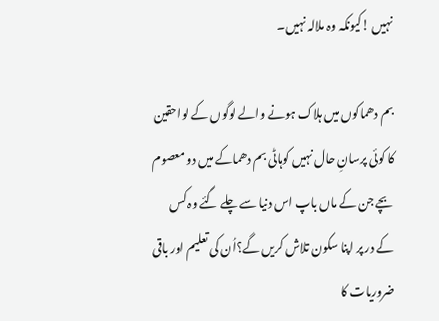نہیں !کیونکہ وہ ملالہ نہیں۔

بم دھماکوں میں ہلاک ہونے والے لوگوں کے لواحقین کا کوئی پرسانِ حال نہیں کوہاٹی بم دھماکے میں دو معصوم بچے جن کے ماں باپ اس دنیا سے چلے گئے وہ کس کے در پر اپنا سکون تلاش کریں گے؟اُن کی تعلیم اور باقی ضروریات کا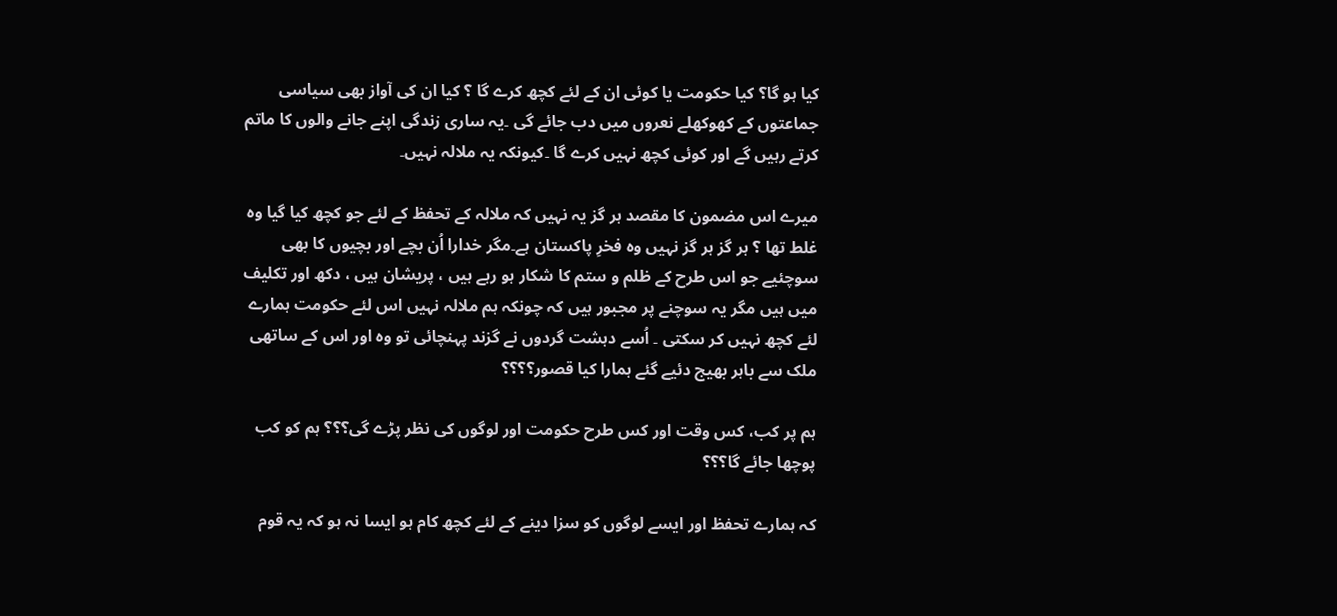کیا ہو گا؟ کیا حکومت یا کوئی ان کے لئے کچھ کرے گا ؟ کیا ان کی آواز بھی سیاسی جماعتوں کے کھوکھلے نعروں میں دب جائے گی ۔یہ ساری زندگی اپنے جانے والوں کا ماتم کرتے رہیں گے اور کوئی کچھ نہیں کرے گا ۔کیونکہ یہ ملالہ نہیں۔

میرے اس مضمون کا مقصد ہر گز یہ نہیں کہ ملالہ کے تحفظ کے لئے جو کچھ کیا گیا وہ غلط تھا ؟ ہر گز ہر گز نہیں وہ فخرِ پاکستان ہے۔مگر خدارا اُن بچے اور بچیوں کا بھی سوچئیے جو اس طرح کے ظلم و ستم کا شکار ہو رہے ہیں ، پریشان ہیں ، دکھ اور تکلیف میں ہیں مگر یہ سوچنے پر مجبور ہیں کہ چونکہ ہم ملالہ نہیں اس لئے حکومت ہمارے لئے کچھ نہیں کر سکتی ۔ اُسے دہشت گردوں نے گزند پہنچائی تو وہ اور اس کے ساتھی ملک سے باہر بھیج دئیے گئے ہمارا کیا قصور؟؟؟؟

ہم پر کب، کس وقت اور کس طرح حکومت اور لوگوں کی نظر پڑے گی؟؟؟ ہم کو کب پوچھا جائے گا؟؟؟

کہ ہمارے تحفظ اور ایسے لوگوں کو سزا دینے کے لئے کچھ کام ہو ایسا نہ ہو کہ یہ قوم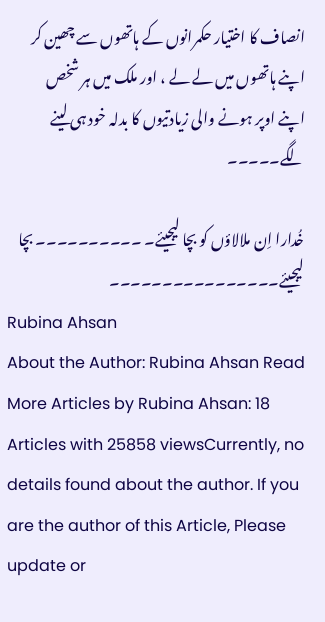انصاف کا اختیار حکمرانوں کے ہاتھوں سے چھین کر اپنے ہاتھوں میں لے لے ، اور ملک میں ہر شخص اپنے اوپر ہونے والی زیادتیوں کا بدلہ خود ہی لینے لگے۔۔۔۔۔

خُدارا اِن ملالاؤں کو بچا لیجیئے۔ ۔۔۔۔۔۔۔۔۔۔ بچا لیجیئے۔۔۔۔۔۔۔۔۔۔۔۔۔۔۔۔
Rubina Ahsan
About the Author: Rubina Ahsan Read More Articles by Rubina Ahsan: 18 Articles with 25858 viewsCurrently, no details found about the author. If you are the author of this Article, Please update or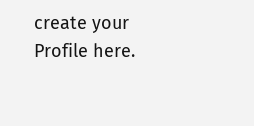create your Profile here.